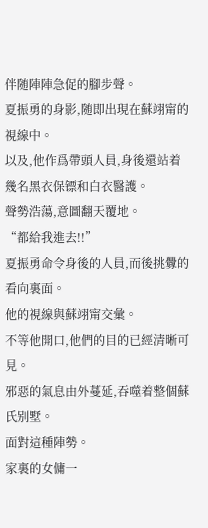伴随陣陣急促的腳步聲。
夏振勇的身影,随即出現在蘇翊甯的視線中。
以及,他作爲帶頭人員,身後還站着幾名黑衣保镖和白衣醫護。
聲勢浩蕩,意圖翻天覆地。
“都給我進去!!”
夏振勇命令身後的人員,而後挑釁的看向裏面。
他的視線與蘇翊甯交彙。
不等他開口,他們的目的已經清晰可見。
邪惡的氣息由外蔓延,吞噬着整個蘇氏别墅。
面對這種陣勢。
家裏的女傭一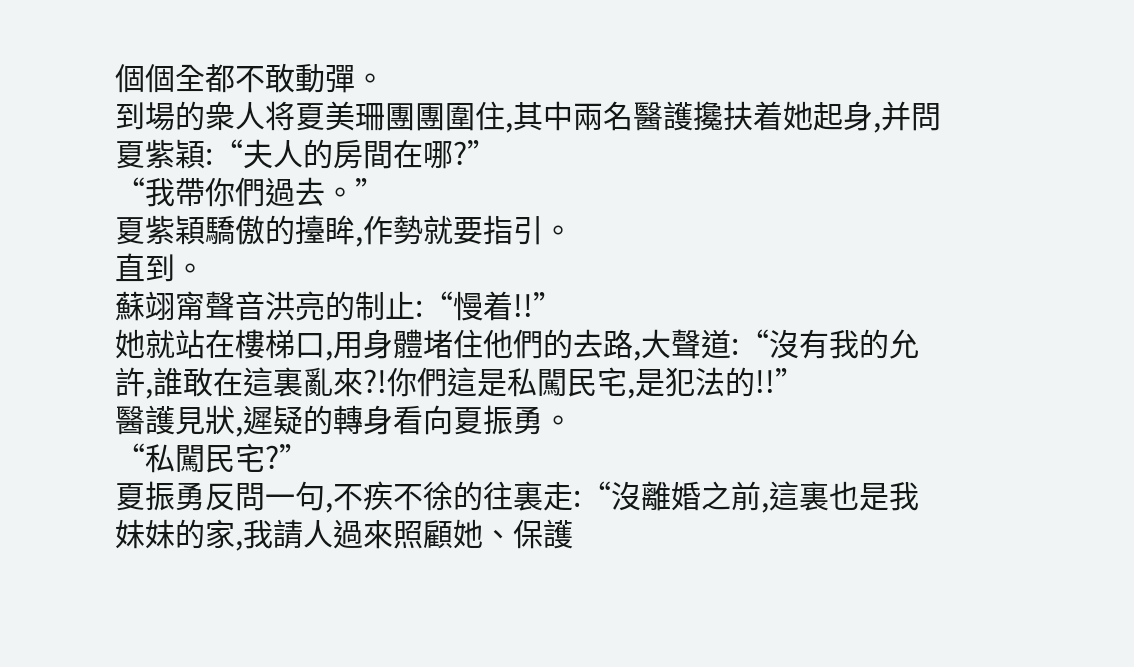個個全都不敢動彈。
到場的衆人将夏美珊團團圍住,其中兩名醫護攙扶着她起身,并問夏紫穎:“夫人的房間在哪?”
“我帶你們過去。”
夏紫穎驕傲的擡眸,作勢就要指引。
直到。
蘇翊甯聲音洪亮的制止:“慢着!!”
她就站在樓梯口,用身體堵住他們的去路,大聲道:“沒有我的允許,誰敢在這裏亂來?!你們這是私闖民宅,是犯法的!!”
醫護見狀,遲疑的轉身看向夏振勇。
“私闖民宅?”
夏振勇反問一句,不疾不徐的往裏走:“沒離婚之前,這裏也是我妹妹的家,我請人過來照顧她、保護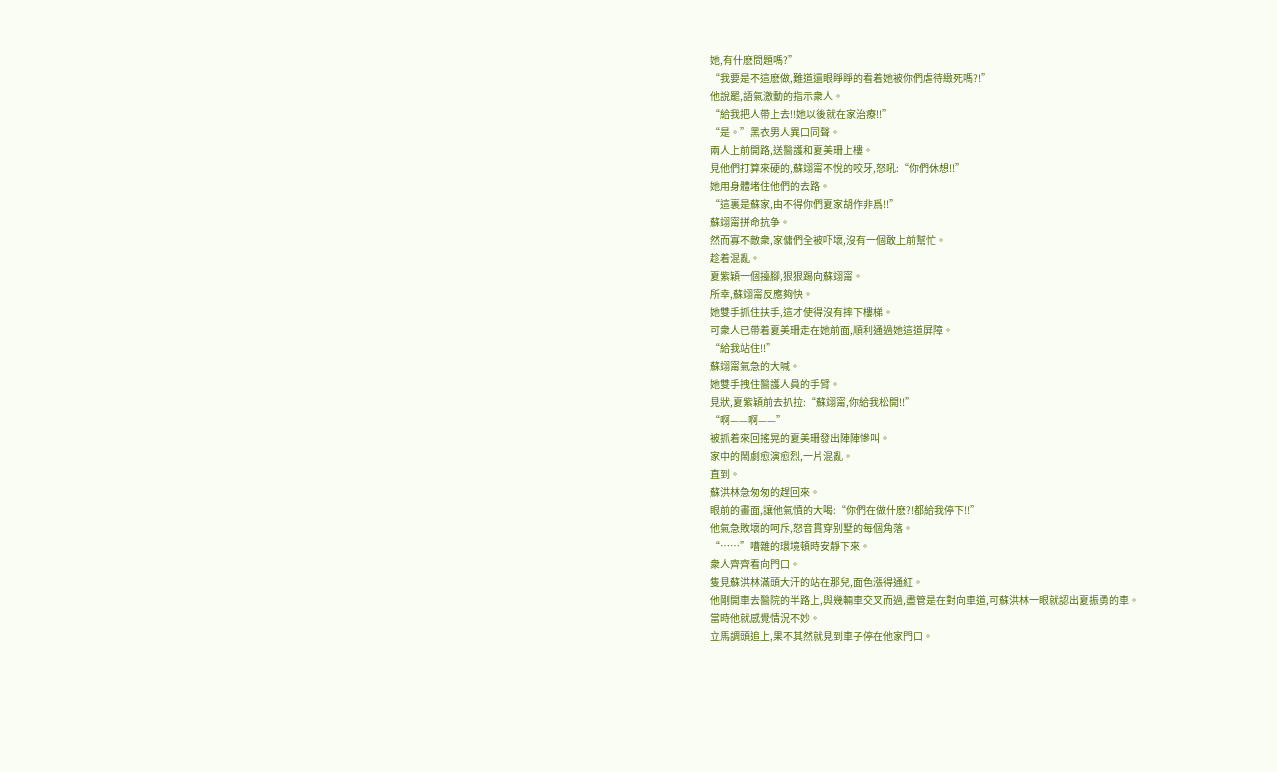她,有什麽問題嗎?”
“我要是不這麽做,難道還眼睜睜的看着她被你們虐待緻死嗎?!”
他說罷,語氣激動的指示衆人。
“給我把人帶上去!!她以後就在家治療!!”
“是。”黑衣男人異口同聲。
兩人上前開路,送醫護和夏美珊上樓。
見他們打算來硬的,蘇翊甯不悅的咬牙,怒吼:“你們休想!!”
她用身體堵住他們的去路。
“這裏是蘇家,由不得你們夏家胡作非爲!!”
蘇翊甯拼命抗争。
然而寡不敵衆,家傭們全被吓壞,沒有一個敢上前幫忙。
趁着混亂。
夏紫穎一個擡腳,狠狠踢向蘇翊甯。
所幸,蘇翊甯反應夠快。
她雙手抓住扶手,這才使得沒有摔下樓梯。
可衆人已帶着夏美珊走在她前面,順利通過她這道屏障。
“給我站住!!”
蘇翊甯氣急的大喊。
她雙手拽住醫護人員的手臂。
見狀,夏紫穎前去扒拉:“蘇翊甯,你給我松開!!”
“啊——啊——”
被抓着來回搖晃的夏美珊發出陣陣慘叫。
家中的鬧劇愈演愈烈,一片混亂。
直到。
蘇洪林急匆匆的趕回來。
眼前的畫面,讓他氣憤的大喝:“你們在做什麽?!都給我停下!!”
他氣急敗壞的呵斥,怒音貫穿别墅的每個角落。
“……”嘈雜的環境頓時安靜下來。
衆人齊齊看向門口。
隻見蘇洪林滿頭大汗的站在那兒,面色漲得通紅。
他剛開車去醫院的半路上,與幾輛車交叉而過,盡管是在對向車道,可蘇洪林一眼就認出夏振勇的車。
當時他就感覺情況不妙。
立馬調頭追上,果不其然就見到車子停在他家門口。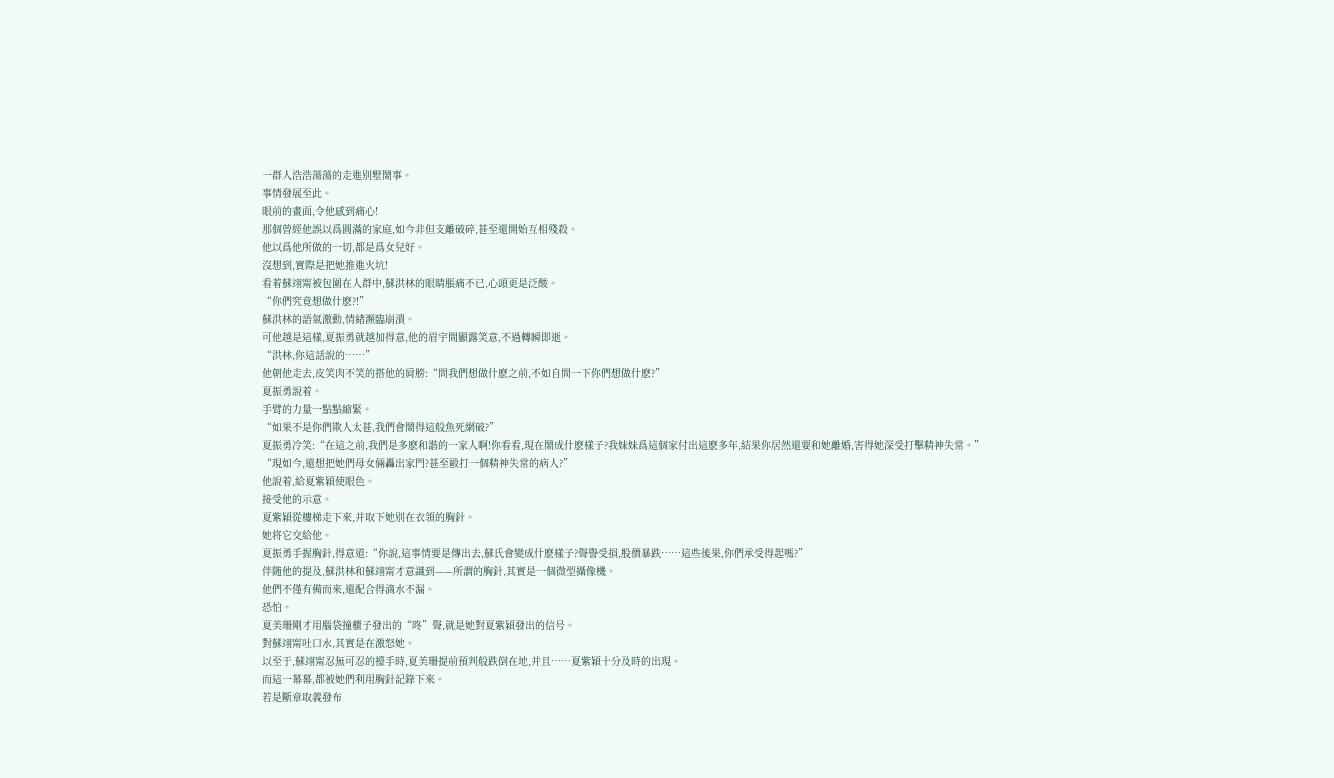一群人浩浩蕩蕩的走進别墅鬧事。
事情發展至此。
眼前的畫面,令他感到痛心!
那個曾經他誤以爲圓滿的家庭,如今非但支離破碎,甚至還開始互相殘殺。
他以爲他所做的一切,都是爲女兒好。
沒想到,實際是把她推進火坑!
看着蘇翊甯被包圍在人群中,蘇洪林的眼睛脹痛不已,心頭更是泛酸。
“你們究竟想做什麽?!”
蘇洪林的語氣激動,情緒瀕臨崩潰。
可他越是這樣,夏振勇就越加得意,他的眉宇間顯露笑意,不過轉瞬即逝。
“洪林,你這話說的……”
他朝他走去,皮笑肉不笑的搭他的肩膀:“問我們想做什麽之前,不如自問一下你們想做什麽?”
夏振勇說着。
手臂的力量一點點縮緊。
“如果不是你們欺人太甚,我們會鬧得這般魚死網破?”
夏振勇冷笑:“在這之前,我們是多麽和諧的一家人啊!你看看,現在鬧成什麽樣子?我妹妹爲這個家付出這麽多年,結果你居然還要和她離婚,害得她深受打擊精神失常。”
“現如今,還想把她們母女倆轟出家門?甚至毆打一個精神失常的病人?”
他說着,給夏紫穎使眼色。
接受他的示意。
夏紫穎從樓梯走下來,并取下她别在衣領的胸針。
她将它交給他。
夏振勇手握胸針,得意道:“你說,這事情要是傳出去,蘇氏會變成什麽樣子?聲譽受損,股價暴跌……這些後果,你們承受得起嗎?”
伴随他的提及,蘇洪林和蘇翊甯才意識到——所謂的胸針,其實是一個微型攝像機。
他們不僅有備而來,還配合得滴水不漏。
恐怕。
夏美珊剛才用腦袋撞櫃子發出的“咚”聲,就是她對夏紫穎發出的信号。
對蘇翊甯吐口水,其實是在激怒她。
以至于,蘇翊甯忍無可忍的擡手時,夏美珊提前預判般跌倒在地,并且……夏紫穎十分及時的出現。
而這一幕幕,都被她們利用胸針記錄下來。
若是斷章取義發布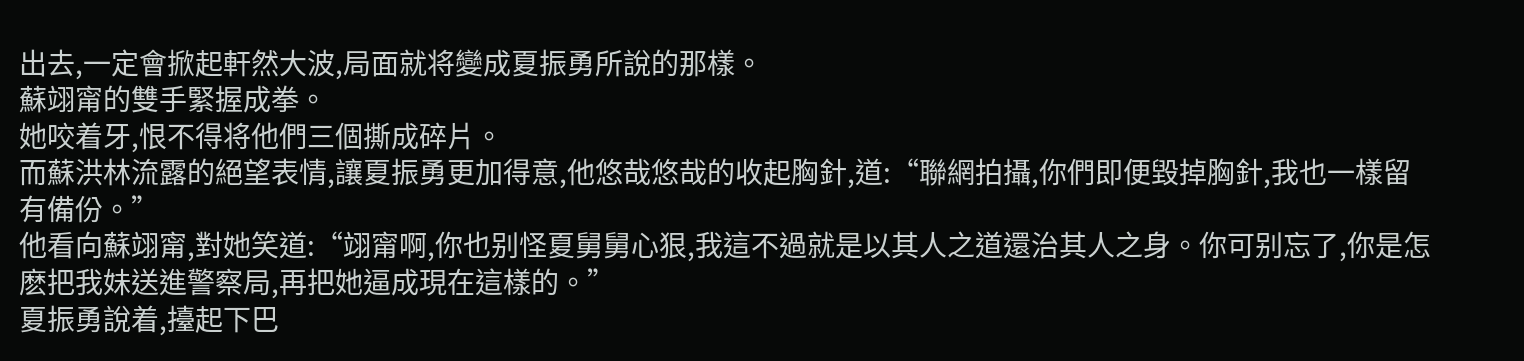出去,一定會掀起軒然大波,局面就将變成夏振勇所說的那樣。
蘇翊甯的雙手緊握成拳。
她咬着牙,恨不得将他們三個撕成碎片。
而蘇洪林流露的絕望表情,讓夏振勇更加得意,他悠哉悠哉的收起胸針,道:“聯網拍攝,你們即便毀掉胸針,我也一樣留有備份。”
他看向蘇翊甯,對她笑道:“翊甯啊,你也别怪夏舅舅心狠,我這不過就是以其人之道還治其人之身。你可别忘了,你是怎麽把我妹送進警察局,再把她逼成現在這樣的。”
夏振勇說着,擡起下巴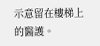示意留在樓梯上的醫護。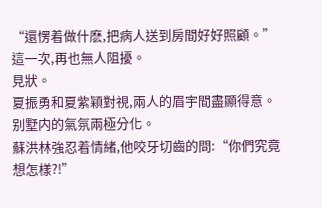“還愣着做什麽,把病人送到房間好好照顧。”
這一次,再也無人阻擾。
見狀。
夏振勇和夏紫穎對視,兩人的眉宇間盡顯得意。
别墅内的氣氛兩極分化。
蘇洪林強忍着情緒,他咬牙切齒的問:“你們究竟想怎樣?!”